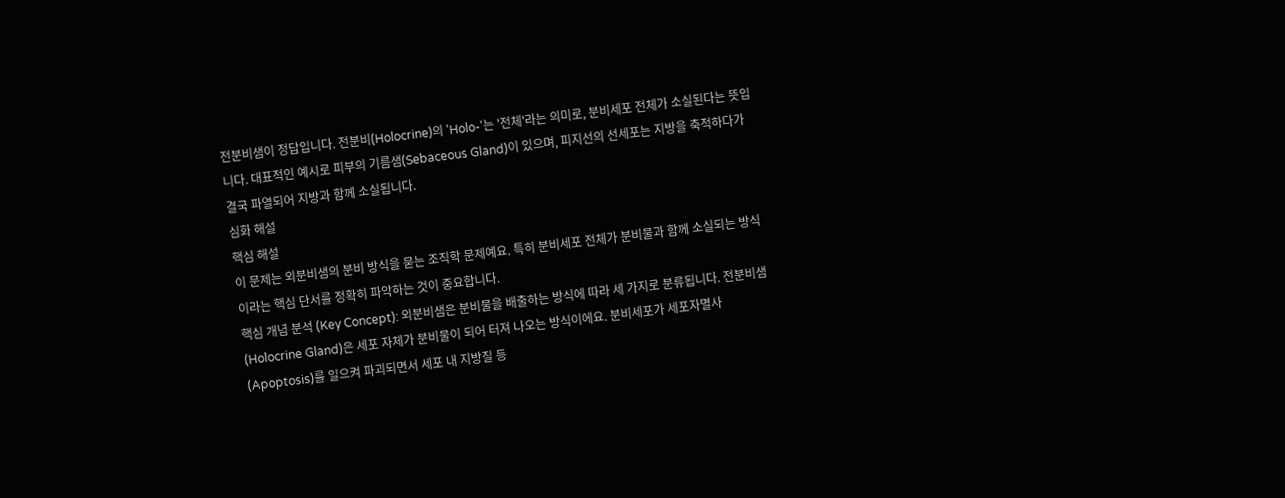전분비샘이 정답입니다. 전분비(Holocrine)의 'Holo-'는 '전체'라는 의미로, 분비세포 전체가 소실된다는 뜻입니다. 대표적인 예시로 피부의 기름샘(Sebaceous Gland)이 있으며, 피지선의 선세포는 지방을 축적하다가 결국 파열되어 지방과 함께 소실됩니다.
심화 해설
핵심 해설
이 문제는 외분비샘의 분비 방식을 묻는 조직학 문제예요. 특히 분비세포 전체가 분비물과 함께 소실되는 방식이라는 핵심 단서를 정확히 파악하는 것이 중요합니다.
핵심 개념 분석 (Key Concept): 외분비샘은 분비물을 배출하는 방식에 따라 세 가지로 분류됩니다. 전분비샘(Holocrine Gland)은 세포 자체가 분비물이 되어 터져 나오는 방식이에요. 분비세포가 세포자멸사(Apoptosis)를 일으켜 파괴되면서 세포 내 지방질 등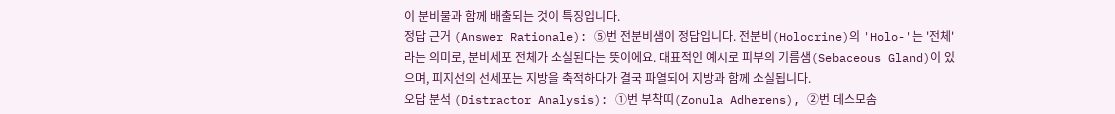이 분비물과 함께 배출되는 것이 특징입니다.
정답 근거 (Answer Rationale): ⑤번 전분비샘이 정답입니다. 전분비(Holocrine)의 'Holo-'는 '전체'라는 의미로, 분비세포 전체가 소실된다는 뜻이에요. 대표적인 예시로 피부의 기름샘(Sebaceous Gland)이 있으며, 피지선의 선세포는 지방을 축적하다가 결국 파열되어 지방과 함께 소실됩니다.
오답 분석 (Distractor Analysis): ①번 부착띠(Zonula Adherens), ②번 데스모솜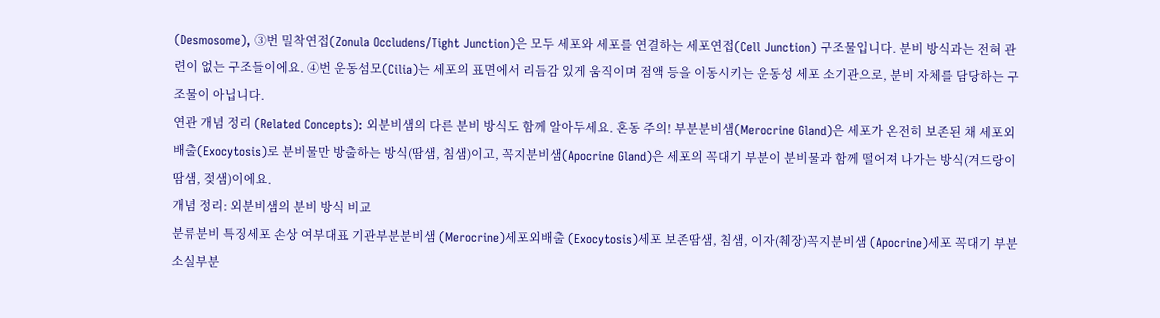(Desmosome), ③번 밀착연접(Zonula Occludens/Tight Junction)은 모두 세포와 세포를 연결하는 세포연접(Cell Junction) 구조물입니다. 분비 방식과는 전혀 관련이 없는 구조들이에요. ④번 운동섬모(Cilia)는 세포의 표면에서 리듬감 있게 움직이며 점액 등을 이동시키는 운동성 세포 소기관으로, 분비 자체를 담당하는 구조물이 아닙니다.
연관 개념 정리 (Related Concepts): 외분비샘의 다른 분비 방식도 함께 알아두세요. 혼동 주의! 부분분비샘(Merocrine Gland)은 세포가 온전히 보존된 채 세포외배출(Exocytosis)로 분비물만 방출하는 방식(땀샘, 침샘)이고, 꼭지분비샘(Apocrine Gland)은 세포의 꼭대기 부분이 분비물과 함께 떨어져 나가는 방식(겨드랑이 땀샘, 젖샘)이에요.
개념 정리: 외분비샘의 분비 방식 비교
분류분비 특징세포 손상 여부대표 기관부분분비샘 (Merocrine)세포외배출 (Exocytosis)세포 보존땀샘, 침샘, 이자(췌장)꼭지분비샘 (Apocrine)세포 꼭대기 부분 소실부분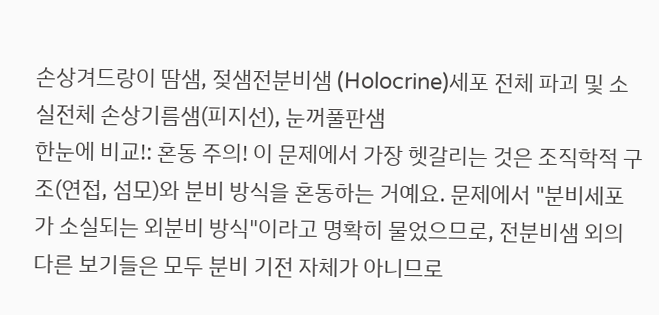손상겨드랑이 땀샘, 젖샘전분비샘 (Holocrine)세포 전체 파괴 및 소실전체 손상기름샘(피지선), 눈꺼풀판샘
한눈에 비교!: 혼동 주의! 이 문제에서 가장 헷갈리는 것은 조직학적 구조(연접, 섬모)와 분비 방식을 혼동하는 거예요. 문제에서 "분비세포가 소실되는 외분비 방식"이라고 명확히 물었으므로, 전분비샘 외의 다른 보기들은 모두 분비 기전 자체가 아니므로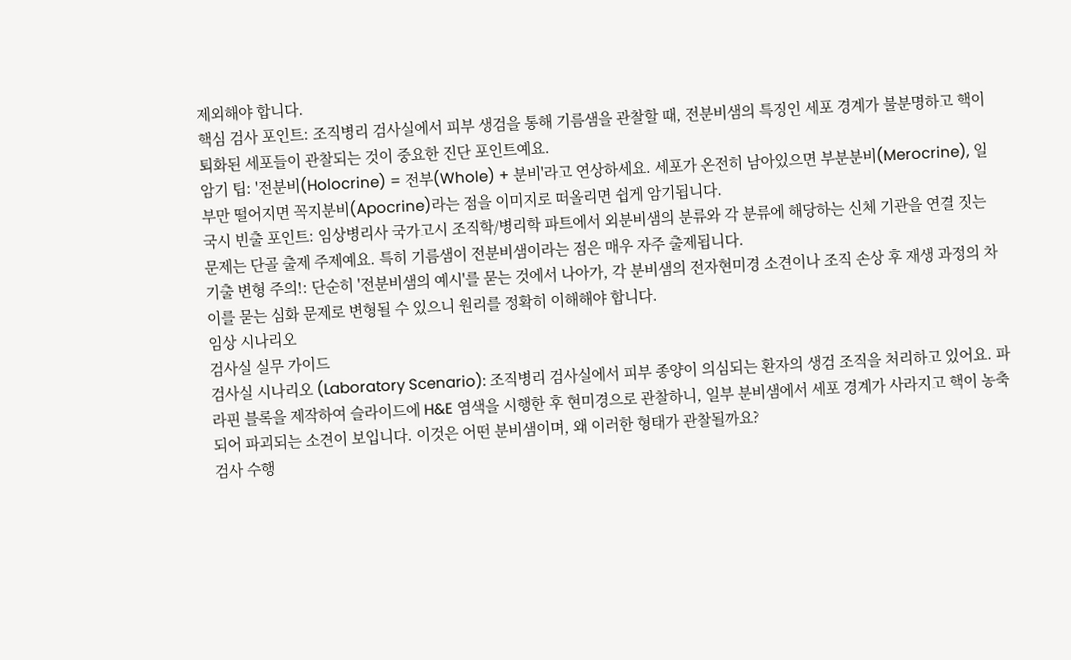제외해야 합니다.
핵심 검사 포인트: 조직병리 검사실에서 피부 생검을 통해 기름샘을 관찰할 때, 전분비샘의 특징인 세포 경계가 불분명하고 핵이 퇴화된 세포들이 관찰되는 것이 중요한 진단 포인트예요.
암기 팁: '전분비(Holocrine) = 전부(Whole) + 분비'라고 연상하세요. 세포가 온전히 남아있으면 부분분비(Merocrine), 일부만 떨어지면 꼭지분비(Apocrine)라는 점을 이미지로 떠올리면 쉽게 암기됩니다.
국시 빈출 포인트: 임상병리사 국가고시 조직학/병리학 파트에서 외분비샘의 분류와 각 분류에 해당하는 신체 기관을 연결 짓는 문제는 단골 출제 주제예요. 특히 기름샘이 전분비샘이라는 점은 매우 자주 출제됩니다.
기출 변형 주의!: 단순히 '전분비샘의 예시'를 묻는 것에서 나아가, 각 분비샘의 전자현미경 소견이나 조직 손상 후 재생 과정의 차이를 묻는 심화 문제로 변형될 수 있으니 원리를 정확히 이해해야 합니다.
임상 시나리오
검사실 실무 가이드
검사실 시나리오 (Laboratory Scenario): 조직병리 검사실에서 피부 종양이 의심되는 환자의 생검 조직을 처리하고 있어요. 파라핀 블록을 제작하여 슬라이드에 H&E 염색을 시행한 후 현미경으로 관찰하니, 일부 분비샘에서 세포 경계가 사라지고 핵이 농축되어 파괴되는 소견이 보입니다. 이것은 어떤 분비샘이며, 왜 이러한 형태가 관찰될까요?
검사 수행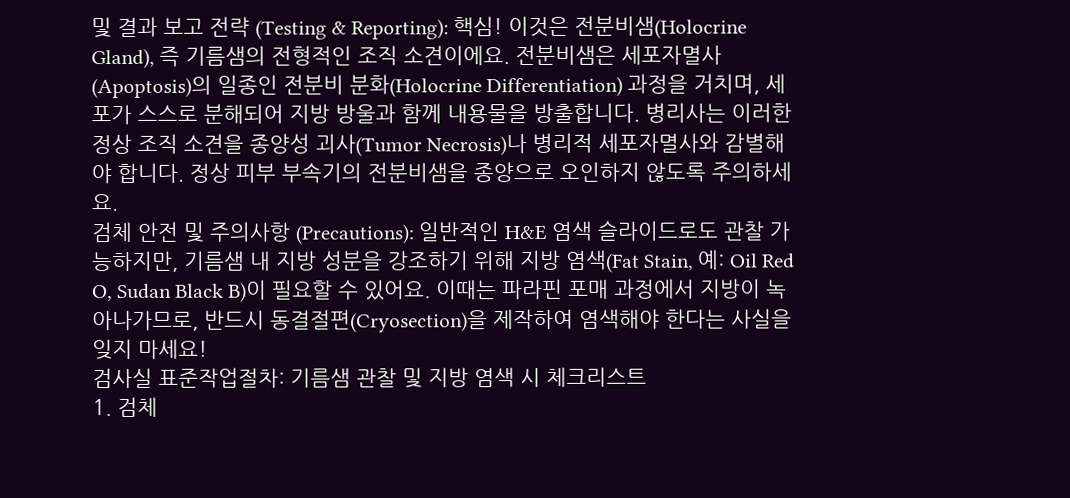및 결과 보고 전략 (Testing & Reporting): 핵심! 이것은 전분비샘(Holocrine Gland), 즉 기름샘의 전형적인 조직 소견이에요. 전분비샘은 세포자멸사(Apoptosis)의 일종인 전분비 분화(Holocrine Differentiation) 과정을 거치며, 세포가 스스로 분해되어 지방 방울과 함께 내용물을 방출합니다. 병리사는 이러한 정상 조직 소견을 종양성 괴사(Tumor Necrosis)나 병리적 세포자멸사와 감별해야 합니다. 정상 피부 부속기의 전분비샘을 종양으로 오인하지 않도록 주의하세요.
검체 안전 및 주의사항 (Precautions): 일반적인 H&E 염색 슬라이드로도 관찰 가능하지만, 기름샘 내 지방 성분을 강조하기 위해 지방 염색(Fat Stain, 예: Oil Red O, Sudan Black B)이 필요할 수 있어요. 이때는 파라핀 포매 과정에서 지방이 녹아나가므로, 반드시 동결절편(Cryosection)을 제작하여 염색해야 한다는 사실을 잊지 마세요!
검사실 표준작업절차: 기름샘 관찰 및 지방 염색 시 체크리스트
1. 검체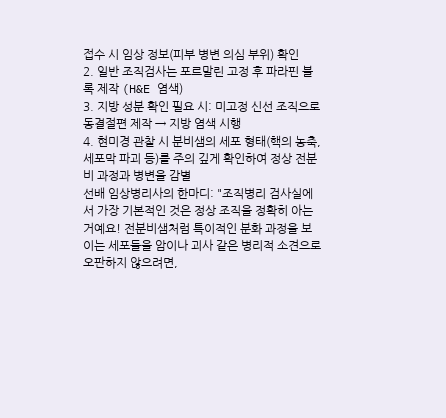접수 시 임상 정보(피부 병변 의심 부위) 확인
2. 일반 조직검사는 포르말린 고정 후 파라핀 블록 제작 (H&E 염색)
3. 지방 성분 확인 필요 시: 미고정 신선 조직으로 동결절편 제작 → 지방 염색 시행
4. 현미경 관찰 시 분비샘의 세포 형태(핵의 농축, 세포막 파괴 등)를 주의 깊게 확인하여 정상 전분비 과정과 병변을 감별
선배 임상병리사의 한마디: "조직병리 검사실에서 가장 기본적인 것은 정상 조직을 정확히 아는 거예요! 전분비샘처럼 특이적인 분화 과정을 보이는 세포들을 암이나 괴사 같은 병리적 소견으로 오판하지 않으려면,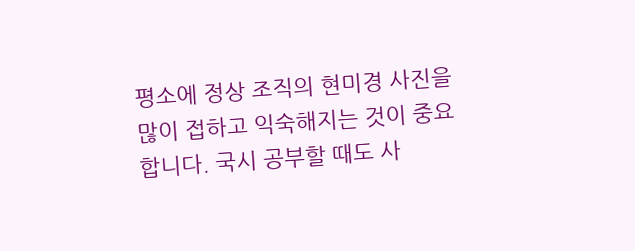평소에 정상 조직의 현미경 사진을 많이 접하고 익숙해지는 것이 중요합니다. 국시 공부할 때도 사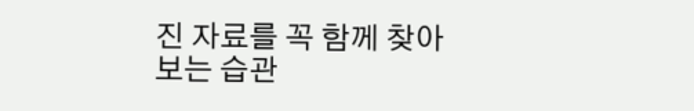진 자료를 꼭 함께 찾아보는 습관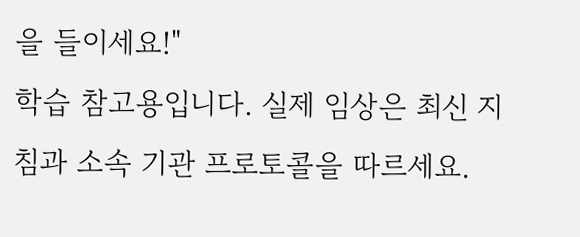을 들이세요!"
학습 참고용입니다. 실제 임상은 최신 지침과 소속 기관 프로토콜을 따르세요.